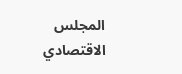المجلس الاقتصادي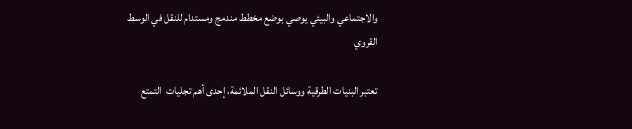والاجتماعي والبيئي يوصي بوضع مخطط مندمج ومستدام للنقل في الوسط القروي

تعتبر البنيات الطرقية ووسائل النقل الملائمة، إحدى أهم تجليات  التمتع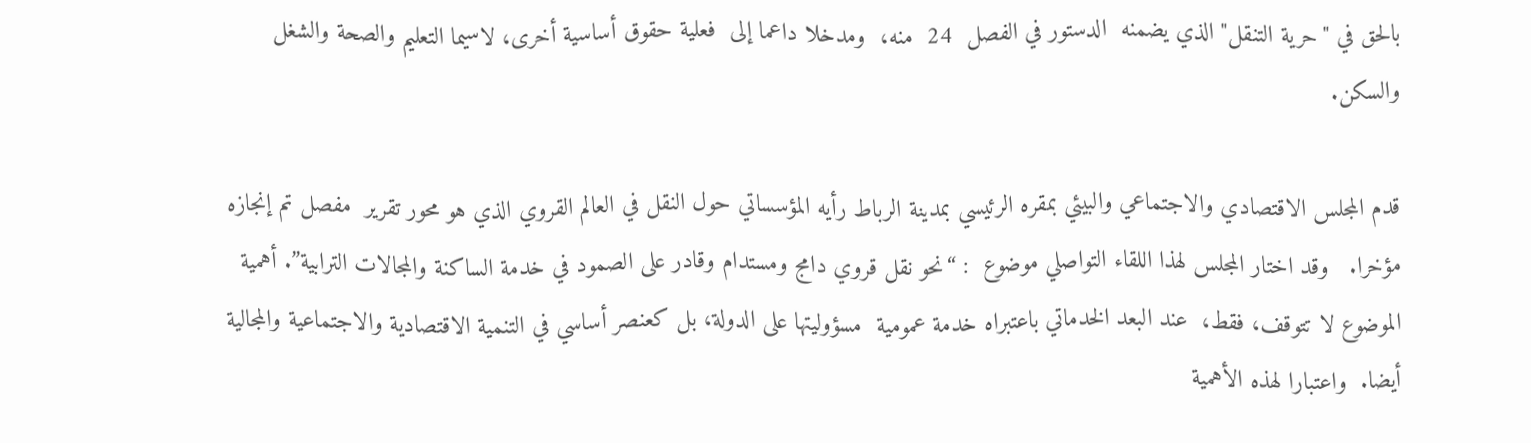بالحق في "حرية التنقل" الذي يضمنه  الدستور في الفصل  24  منه،  ومدخلا داعما إلى  فعلية حقوق أساسية أخرى، لاسيما التعليم والصحة والشغل والسكن.

قدم المجلس الاقتصادي والاجتماعي والبيئي بمقره الرئيسي بمدينة الرباط رأيه المؤسساتي حول النقل في العالم القروي الذي هو محور تقرير  مفصل تم إنجازه مؤخرا.   وقد اختار المجلس لهذا اللقاء التواصلي موضوع  : “نحو نقل قروي دامج ومستدام وقادر على الصمود في خدمة الساكنة والمجالات الترابية”. أهمية الموضوع لا تتوقف، فقط،  عند البعد الخدماتي باعتبراه خدمة عمومية  مسؤوليتها على الدولة، بل كعنصر أساسي في التنمية الاقتصادية والاجتماعية والمجالية أيضا.  واعتبارا لهذه الأهمية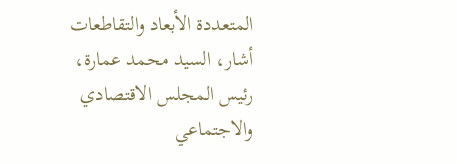المتعددة الأبعاد والتقاطعات أشار، السيد محمد عمارة، رئيس المجلس الاقتصادي والاجتماعي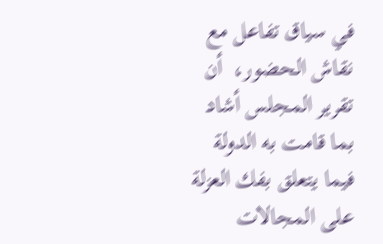في سياق تفاعل مع نقاش الحضور،  أن تقرير المجلس أشاد بما قامت به الدولة فيما يتعلق بفك العزلة على المجالات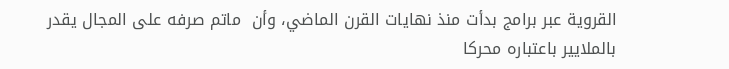القروية عبر برامج بدأت منذ نهايات القرن الماضي، وأن  ماتم صرفه على المجال يقدر بالملايير باعتباره محركا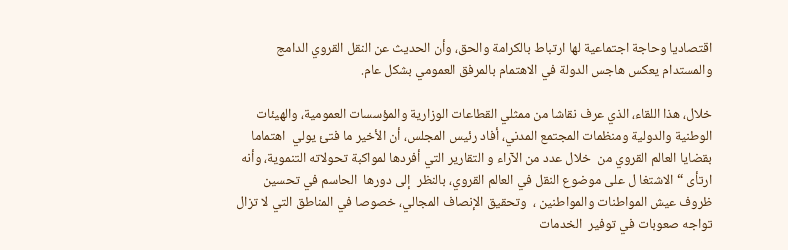اقتصاديا وحاجة اجتماعية لها ارتباط بالكرامة والحق، وأن الحديث عن النقل القروي الدامج والمستدام يعكس هاجس الدولة في الاهتمام بالمرفق العمومي بشكل عام.

خلال، هذا اللقاء، الذي عرف نقاشا من ممثلي القطاعات الوزارية والمؤسسات العمومية، والهيئات الوطنية والدولية ومنظمات المجتمع المدني، أفاد رئيس المجلس، أن الأخير ما فتئ يولي  اهتماما بقضايا العالم القروي من  خلال عدد من الآراء و التقارير التي أفردها لمواكبة تحولاته التنموية، وأنه ارتأى “الاشتغا ل على موضوع النقل في العالم القروي، بالنظر  إلى دورها  الحاسم في تحسين ظروف عيش المواطنات والمواطنين ،  وتحقيق الإنصاف المجالي، خصوصا في المناطق التي لا تزال تواجه صعوبات في توفير  الخدمات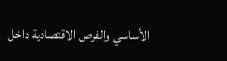الأساسي والفرص الاقتصادية داخل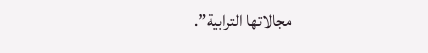مجالاتها الترابية”.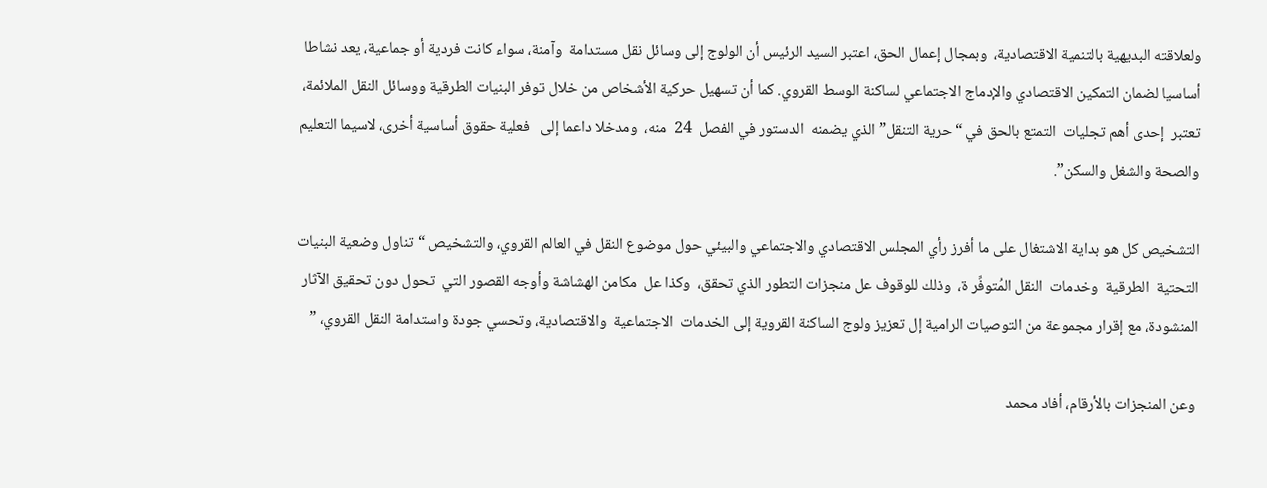ولعلاقته البديهية بالتنمية الاقتصادية،  وبمجال إعمال الحق، اعتبر السيد الرئيس أن الولوج إلى وسائل نقل مستدامة  وآمنة، سواء كانت فردية أو جماعية، يعد نشاطا  أساسيا لضمان التمكين الاقتصادي والإدماج الاجتماعي لساكنة الوسط القروي. كما أن تسهيل حركية الأشخاص من خلال توفر البنيات الطرقية ووسائل النقل الملائمة، تعتبر  إحدى أهم تجليات  التمتع بالحق في “حرية التنقل” الذي يضمنه  الدستور في الفصل  24  منه،  ومدخلا داعما إلى   فعلية حقوق أساسية أخرى، لاسيما التعليم والصحة والشغل والسكن”.

التشخيص كل هو بداية الاشتغال على ما أفرز رأي المجلس الاقتصادي والاجتماعي والبيئي حول موضوع النقل في العالم القروي، والتشخيص “تناول وضعية البنيات التحتية  الطرقية  وخدمات  النقل المُتوفِّر ة،  وذلك للوقوف عل منجزات التطور الذي تحقق،  وكذا عل  مكامن الهشاشة وأوجه القصور التي  تحول دون تحقيق الآثار المنشودة، مع إقرار مجموعة من التوصيات الرامية إل تعزيز ولوج الساكنة القروية إلى الخدمات  الاجتماعية  والاقتصادية، وتحسي جودة واستدامة النقل القروي، ”

 وعن المنجزات بالأرقام، أفاد محمد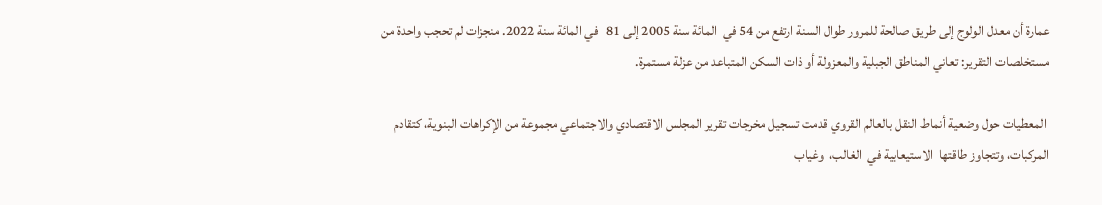عمارة أن معدل الولوج إلى طريق صالحة للمرور طوال السنة ارتفع من 54 في  المائة سنة 2005 إلى 81   في المائة سنة 2022. منجزات لم تحجب واحدة من مستخلصات التقرير: تعاني المناطق الجبلية والمعزولة أو ذات السكن المتباعد من عزلة مستمرة.

 المعطيات حول وضعية أنماط النقل بالعالم القروي قدمت تسجيل مخرجات تقرير المجلس الاقتصادي والاجتماعي مجموعة من الإكراهات البنوية، كتقادم المركبات، وتتجاوز طاقتها  الاستيعابية في  الغالب،  وغياب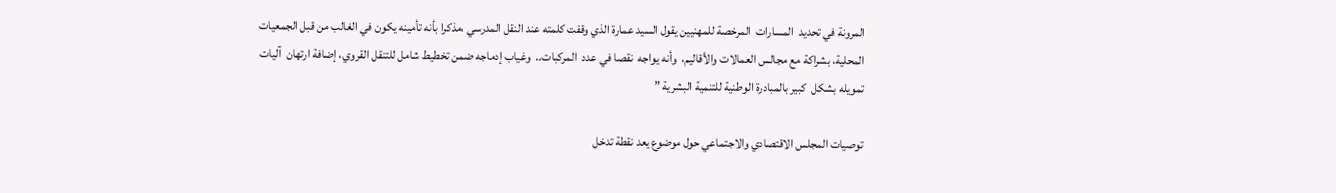المرونة في تحديد  المسارات  المرخصة للمهنيين يقول السيد عمارة الذي وقفت كلمته عند النقل المدرسي ،مذكرا بأنه تأمينه يكون في الغالب من قبل الجمعيات المحلية، بشراكة مع مجالس العمالات والأقاليم،  وأنه يواجه  نقصا في عدد  المركبات..  وغياب إدماجه ضمن تخطيط شامل للتنقل القروي، إضافة ارتهان  آليات تمويله بشكل  كبير بالمبادرة الوطنية للتنمية البشرية ”

توصيات المجلس الاقتصادي والاجتماعي حول موضوع يعد نقطة تدخل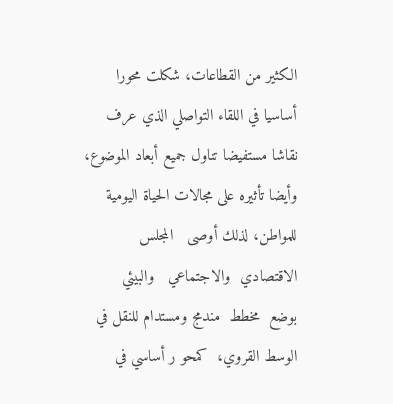الكثير من القطاعات، شكلت محورا أساسيا في اللقاء التواصلي الذي عرف نقاشا مستفيضا تناول جميع أبعاد الموضوع، وأيضا تأثيره على مجالات الحياة اليومية للمواطن، لذلك أوصى   المجلس  الاقتصادي  والاجتماعي   والبيئي   بوضع  مخطط  مندمج ومستدام للنقل في  الوسط القروي،  كمحو ر أساسي في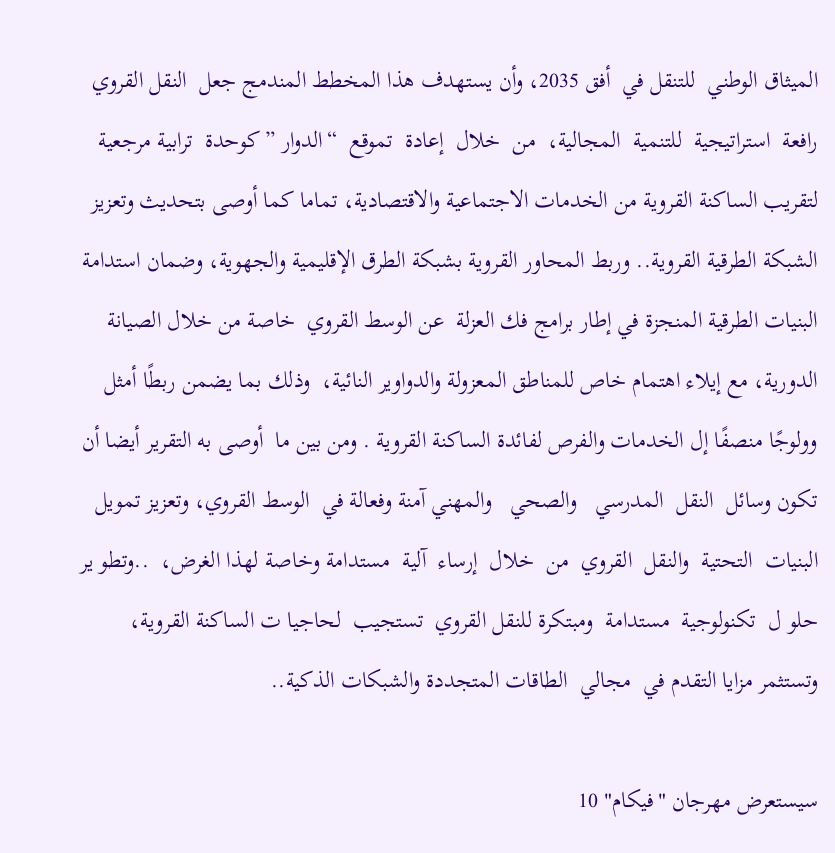الميثاق الوطني  للتنقل في  أفق 2035، وأن يستهدف هذا المخطط المندمج جعل  النقل القروي رافعة  استراتيجية  للتنمية  المجالية،  من  خلال  إعادة  تموقع  “الدوار ” كوحدة  ترابية مرجعية لتقريب الساكنة القروية من الخدمات الاجتماعية والاقتصادية، تماما كما أوصى بتحديث وتعزيز الشبكة الطرقية القروية.. وربط المحاور القروية بشبكة الطرق الإقليمية والجهوية، وضمان استدامة البنيات الطرقية المنجزة في إطار برامج فك العزلة  عن الوسط القروي  خاصة من خلال الصيانة الدورية، مع إيلاء اهتمام خاص للمناطق المعزولة والدواوير النائية،  وذلك بما يضمن ربطًا أمثل وولوجًا منصفًا إل الخدمات والفرص لفائدة الساكنة القروية . ومن بين ما  أوصى به التقرير أيضا أن تكون وسائل  النقل  المدرسي   والصحي   والمهني آمنة وفعالة في  الوسط القروي، وتعزيز تمويل  البنيات  التحتية  والنقل  القروي  من  خلال  إرساء  آلية  مستدامة وخاصة لهذا الغرض،  ..وتطو ير  حلو ل  تكنولوجية  مستدامة  ومبتكرة للنقل القروي  تستجيب  لحاجيا ت الساكنة القروية، وتستثمر مزايا التقدم في  مجالي  الطاقات المتجددة والشبكات الذكية..

سيستعرض مهرجان "فيكام" 10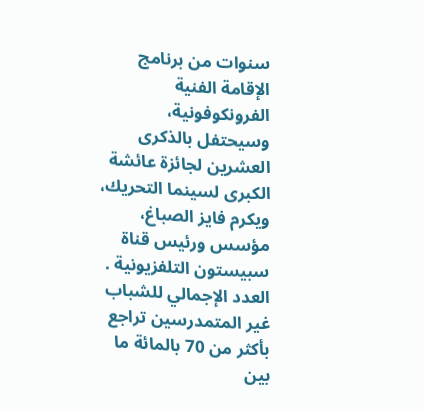سنوات من برنامج الإقامة الفنية الفرونكوفونية، وسيحتفل بالذكرى العشرين لجائزة عائشة الكبرى لسينما التحريك، ويكرم فايز الصباغ، مؤسس ورئيس قناة سبيستون التلفزيونية .
العدد الإجمالي للشباب غير المتمدرسين تراجع بأكثر من 70 بالمائة ما بين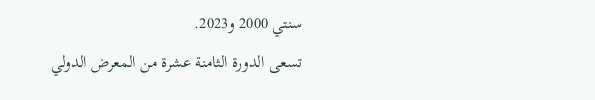سنتي 2000 و2023.
تسعى الدورة الثامنة عشرة من المعرض الدولي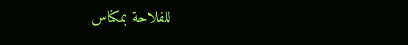للفلاحة بمكناس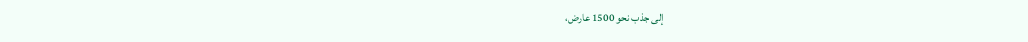إلى جذب نحو 1500 عارض،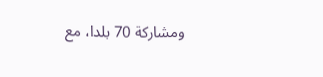ومشاركة 70 بلدا، مع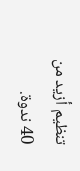تنظيم أزيد من 40 ندوة.